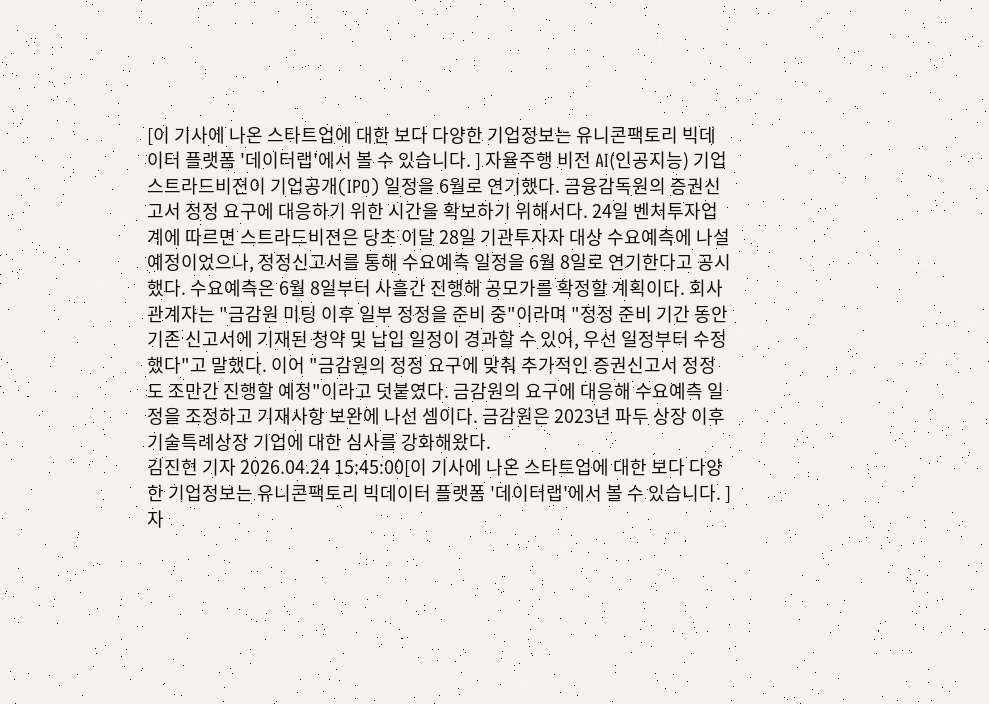[이 기사에 나온 스타트업에 대한 보다 다양한 기업정보는 유니콘팩토리 빅데이터 플랫폼 '데이터랩'에서 볼 수 있습니다. ] 자율주행 비전 AI(인공지능) 기업 스트라드비젼이 기업공개(IPO) 일정을 6월로 연기했다. 금융감독원의 증권신고서 정정 요구에 대응하기 위한 시간을 확보하기 위해서다. 24일 벤처투자업계에 따르면 스트라드비젼은 당초 이달 28일 기관투자자 대상 수요예측에 나설 예정이었으나, 정정신고서를 통해 수요예측 일정을 6월 8일로 연기한다고 공시했다. 수요예측은 6월 8일부터 사흘간 진행해 공모가를 확정할 계획이다. 회사 관계자는 "금감원 미팅 이후 일부 정정을 준비 중"이라며 "정정 준비 기간 동안 기존 신고서에 기재된 청약 및 납입 일정이 경과할 수 있어, 우선 일정부터 수정했다"고 말했다. 이어 "금감원의 정정 요구에 맞춰 추가적인 증권신고서 정정도 조만간 진행할 예정"이라고 덧붙였다. 금감원의 요구에 대응해 수요예측 일정을 조정하고 기재사항 보완에 나선 셈이다. 금감원은 2023년 파두 상장 이후 기술특례상장 기업에 대한 심사를 강화해왔다.
김진현 기자 2026.04.24 15:45:00[이 기사에 나온 스타트업에 대한 보다 다양한 기업정보는 유니콘팩토리 빅데이터 플랫폼 '데이터랩'에서 볼 수 있습니다. ] 자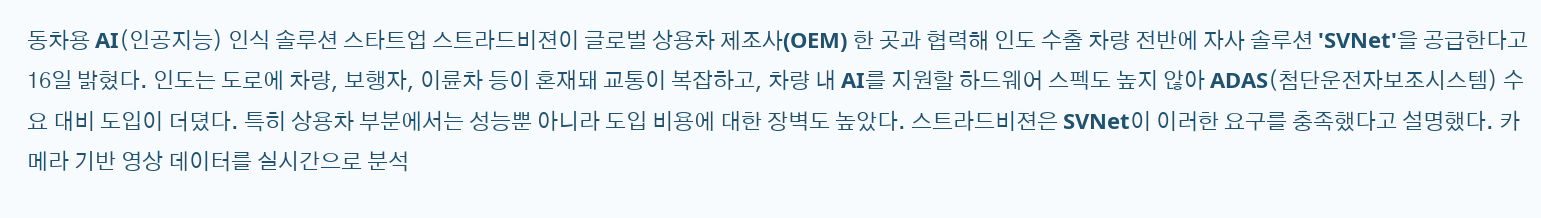동차용 AI(인공지능) 인식 솔루션 스타트업 스트라드비젼이 글로벌 상용차 제조사(OEM) 한 곳과 협력해 인도 수출 차량 전반에 자사 솔루션 'SVNet'을 공급한다고 16일 밝혔다. 인도는 도로에 차량, 보행자, 이륜차 등이 혼재돼 교통이 복잡하고, 차량 내 AI를 지원할 하드웨어 스펙도 높지 않아 ADAS(첨단운전자보조시스템) 수요 대비 도입이 더뎠다. 특히 상용차 부분에서는 성능뿐 아니라 도입 비용에 대한 장벽도 높았다. 스트라드비젼은 SVNet이 이러한 요구를 충족했다고 설명했다. 카메라 기반 영상 데이터를 실시간으로 분석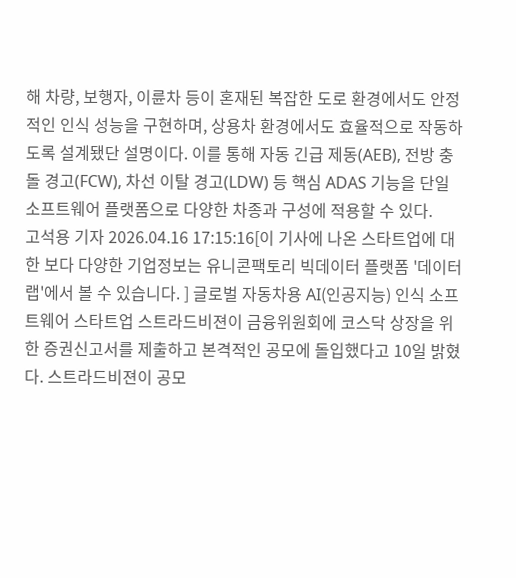해 차량, 보행자, 이륜차 등이 혼재된 복잡한 도로 환경에서도 안정적인 인식 성능을 구현하며, 상용차 환경에서도 효율적으로 작동하도록 설계됐단 설명이다. 이를 통해 자동 긴급 제동(AEB), 전방 충돌 경고(FCW), 차선 이탈 경고(LDW) 등 핵심 ADAS 기능을 단일 소프트웨어 플랫폼으로 다양한 차종과 구성에 적용할 수 있다.
고석용 기자 2026.04.16 17:15:16[이 기사에 나온 스타트업에 대한 보다 다양한 기업정보는 유니콘팩토리 빅데이터 플랫폼 '데이터랩'에서 볼 수 있습니다. ] 글로벌 자동차용 AI(인공지능) 인식 소프트웨어 스타트업 스트라드비젼이 금융위원회에 코스닥 상장을 위한 증권신고서를 제출하고 본격적인 공모에 돌입했다고 10일 밝혔다. 스트라드비젼이 공모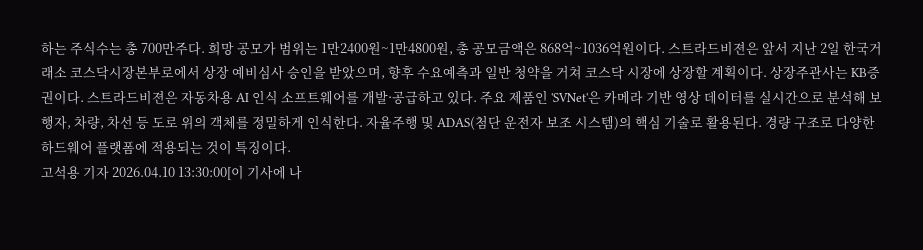하는 주식수는 총 700만주다. 희망 공모가 범위는 1만2400원~1만4800원, 총 공모금액은 868억~1036억원이다. 스트라드비젼은 앞서 지난 2일 한국거래소 코스닥시장본부로에서 상장 예비심사 승인을 받았으며, 향후 수요예측과 일반 청약을 거쳐 코스닥 시장에 상장할 계획이다. 상장주관사는 KB증권이다. 스트라드비젼은 자동차용 AI 인식 소프트웨어를 개발·공급하고 있다. 주요 제품인 'SVNet'은 카메라 기반 영상 데이터를 실시간으로 분석해 보행자, 차량, 차선 등 도로 위의 객체를 정밀하게 인식한다. 자율주행 및 ADAS(첨단 운전자 보조 시스템)의 핵심 기술로 활용된다. 경량 구조로 다양한 하드웨어 플랫폼에 적용되는 것이 특징이다.
고석용 기자 2026.04.10 13:30:00[이 기사에 나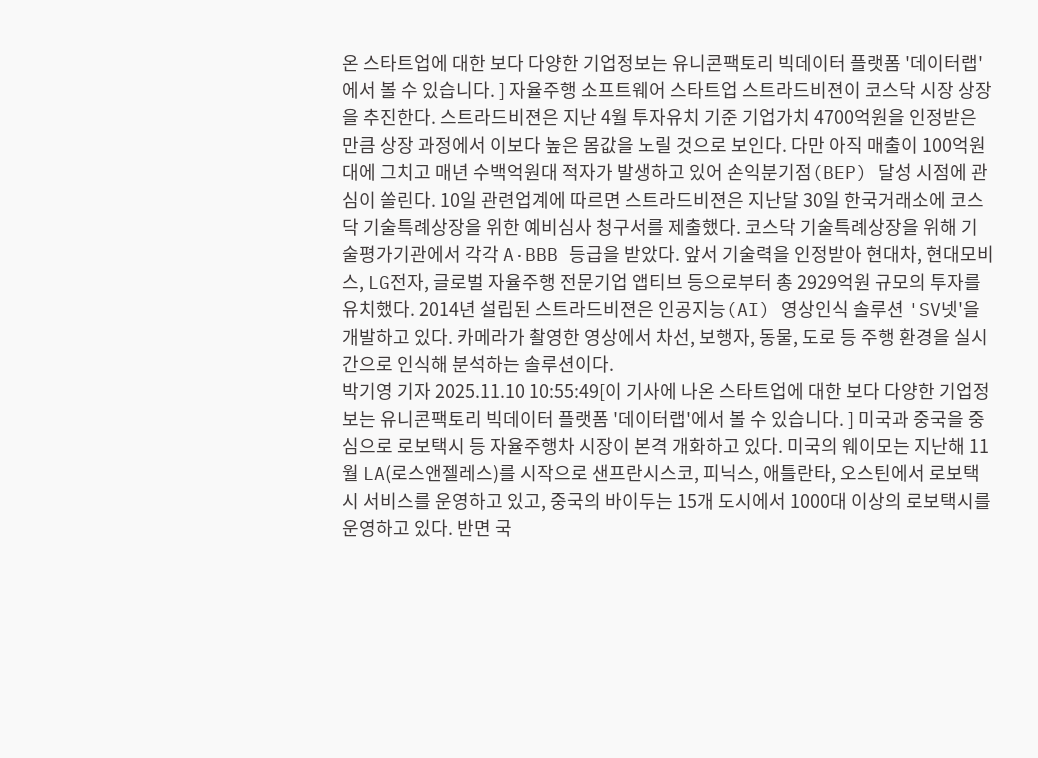온 스타트업에 대한 보다 다양한 기업정보는 유니콘팩토리 빅데이터 플랫폼 '데이터랩'에서 볼 수 있습니다. ] 자율주행 소프트웨어 스타트업 스트라드비젼이 코스닥 시장 상장을 추진한다. 스트라드비젼은 지난 4월 투자유치 기준 기업가치 4700억원을 인정받은 만큼 상장 과정에서 이보다 높은 몸값을 노릴 것으로 보인다. 다만 아직 매출이 100억원대에 그치고 매년 수백억원대 적자가 발생하고 있어 손익분기점(BEP) 달성 시점에 관심이 쏠린다. 10일 관련업계에 따르면 스트라드비젼은 지난달 30일 한국거래소에 코스닥 기술특례상장을 위한 예비심사 청구서를 제출했다. 코스닥 기술특례상장을 위해 기술평가기관에서 각각 A·BBB 등급을 받았다. 앞서 기술력을 인정받아 현대차, 현대모비스, LG전자, 글로벌 자율주행 전문기업 앱티브 등으로부터 총 2929억원 규모의 투자를 유치했다. 2014년 설립된 스트라드비젼은 인공지능(AI) 영상인식 솔루션 'SV넷'을 개발하고 있다. 카메라가 촬영한 영상에서 차선, 보행자, 동물, 도로 등 주행 환경을 실시간으로 인식해 분석하는 솔루션이다.
박기영 기자 2025.11.10 10:55:49[이 기사에 나온 스타트업에 대한 보다 다양한 기업정보는 유니콘팩토리 빅데이터 플랫폼 '데이터랩'에서 볼 수 있습니다. ] 미국과 중국을 중심으로 로보택시 등 자율주행차 시장이 본격 개화하고 있다. 미국의 웨이모는 지난해 11월 LA(로스앤젤레스)를 시작으로 샌프란시스코, 피닉스, 애틀란타, 오스틴에서 로보택시 서비스를 운영하고 있고, 중국의 바이두는 15개 도시에서 1000대 이상의 로보택시를 운영하고 있다. 반면 국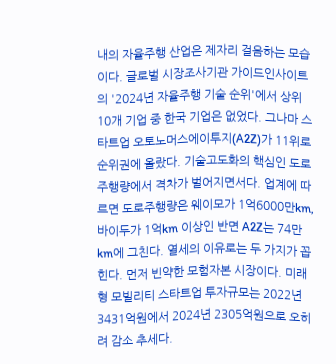내의 자율주행 산업은 제자리 걸음하는 모습이다. 글로벌 시장조사기관 가이드인사이트의 '2024년 자율주행 기술 순위'에서 상위 10개 기업 중 한국 기업은 없었다. 그나마 스타트업 오토노머스에이투지(A2Z)가 11위로 순위권에 올랐다. 기술고도화의 핵심인 도로 주행량에서 격차가 벌어지면서다. 업계에 따르면 도로주행량은 웨이모가 1억6000만km, 바이두가 1억km 이상인 반면 A2Z는 74만km에 그친다. 열세의 이유로는 두 가지가 꼽힌다. 먼저 빈약한 모험자본 시장이다. 미래형 모빌리티 스타트업 투자규모는 2022년 3431억원에서 2024년 2305억원으로 오히려 감소 추세다.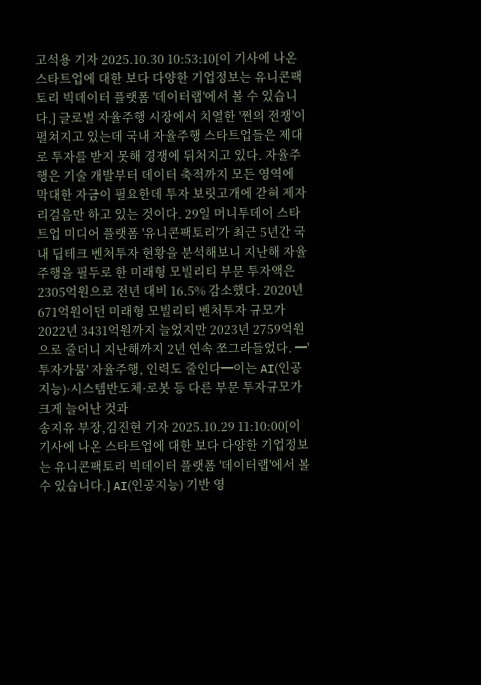고석용 기자 2025.10.30 10:53:10[이 기사에 나온 스타트업에 대한 보다 다양한 기업정보는 유니콘팩토리 빅데이터 플랫폼 '데이터랩'에서 볼 수 있습니다.] 글로벌 자율주행 시장에서 치열한 '쩐의 전쟁'이 펼쳐지고 있는데 국내 자율주행 스타트업들은 제대로 투자를 받지 못해 경쟁에 뒤처지고 있다. 자율주행은 기술 개발부터 데이터 축적까지 모든 영역에 막대한 자금이 필요한데 투자 보릿고개에 갇혀 제자리걸음만 하고 있는 것이다. 29일 머니투데이 스타트업 미디어 플랫폼 '유니콘팩토리'가 최근 5년간 국내 딥테크 벤처투자 현황을 분석해보니 지난해 자율주행을 필두로 한 미래형 모빌리티 부문 투자액은 2305억원으로 전년 대비 16.5% 감소했다. 2020년 671억원이던 미래형 모빌리티 벤처투자 규모가 2022년 3431억원까지 늘었지만 2023년 2759억원으로 줄더니 지난해까지 2년 연속 쪼그라들었다. ━'투자가뭄' 자율주행, 인력도 줄인다━이는 AI(인공지능)·시스템반도체·로봇 등 다른 부문 투자규모가 크게 늘어난 것과
송지유 부장,김진현 기자 2025.10.29 11:10:00[이 기사에 나온 스타트업에 대한 보다 다양한 기업정보는 유니콘팩토리 빅데이터 플랫폼 '데이터랩'에서 볼 수 있습니다.] AI(인공지능) 기반 영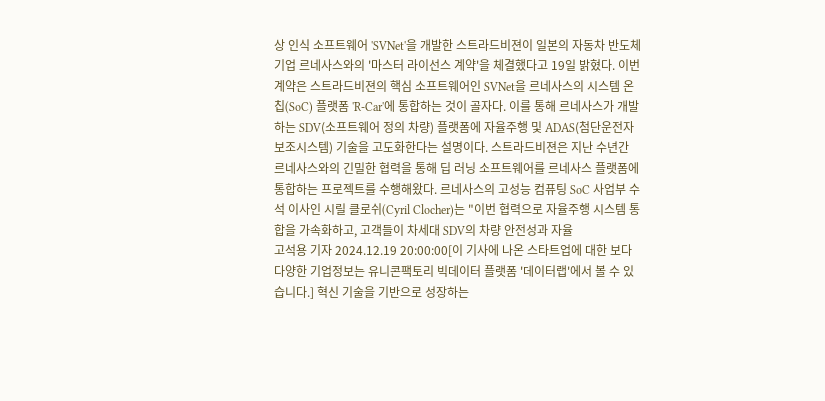상 인식 소프트웨어 'SVNet'을 개발한 스트라드비젼이 일본의 자동차 반도체 기업 르네사스와의 '마스터 라이선스 계약'을 체결했다고 19일 밝혔다. 이번 계약은 스트라드비젼의 핵심 소프트웨어인 SVNet을 르네사스의 시스템 온 칩(SoC) 플랫폼 'R-Car'에 통합하는 것이 골자다. 이를 통해 르네사스가 개발하는 SDV(소프트웨어 정의 차량) 플랫폼에 자율주행 및 ADAS(첨단운전자보조시스템) 기술을 고도화한다는 설명이다. 스트라드비젼은 지난 수년간 르네사스와의 긴밀한 협력을 통해 딥 러닝 소프트웨어를 르네사스 플랫폼에 통합하는 프로젝트를 수행해왔다. 르네사스의 고성능 컴퓨팅 SoC 사업부 수석 이사인 시릴 클로쉬(Cyril Clocher)는 "이번 협력으로 자율주행 시스템 통합을 가속화하고, 고객들이 차세대 SDV의 차량 안전성과 자율
고석용 기자 2024.12.19 20:00:00[이 기사에 나온 스타트업에 대한 보다 다양한 기업정보는 유니콘팩토리 빅데이터 플랫폼 '데이터랩'에서 볼 수 있습니다.] 혁신 기술을 기반으로 성장하는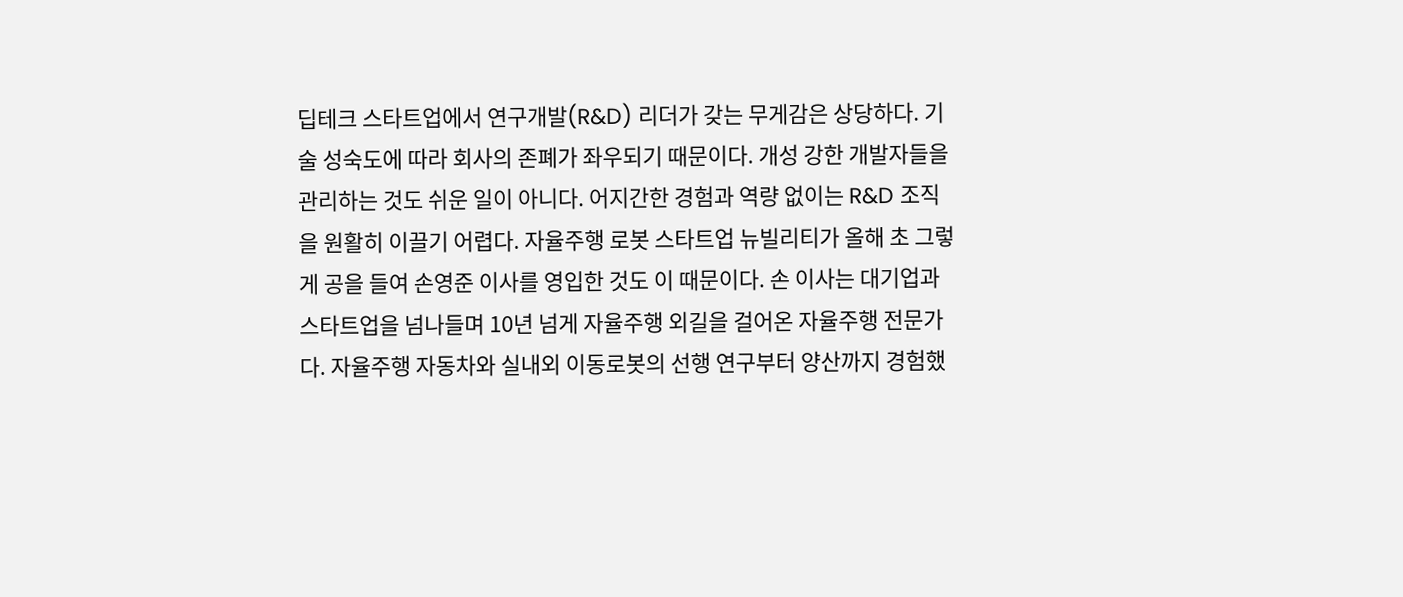딥테크 스타트업에서 연구개발(R&D) 리더가 갖는 무게감은 상당하다. 기술 성숙도에 따라 회사의 존폐가 좌우되기 때문이다. 개성 강한 개발자들을 관리하는 것도 쉬운 일이 아니다. 어지간한 경험과 역량 없이는 R&D 조직을 원활히 이끌기 어렵다. 자율주행 로봇 스타트업 뉴빌리티가 올해 초 그렇게 공을 들여 손영준 이사를 영입한 것도 이 때문이다. 손 이사는 대기업과 스타트업을 넘나들며 10년 넘게 자율주행 외길을 걸어온 자율주행 전문가다. 자율주행 자동차와 실내외 이동로봇의 선행 연구부터 양산까지 경험했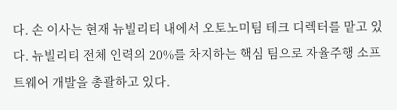다. 손 이사는 현재 뉴빌리티 내에서 오토노미팀 테크 디렉터를 맡고 있다. 뉴빌리티 전체 인력의 20%를 차지하는 핵심 팀으로 자율주행 소프트웨어 개발을 총괄하고 있다.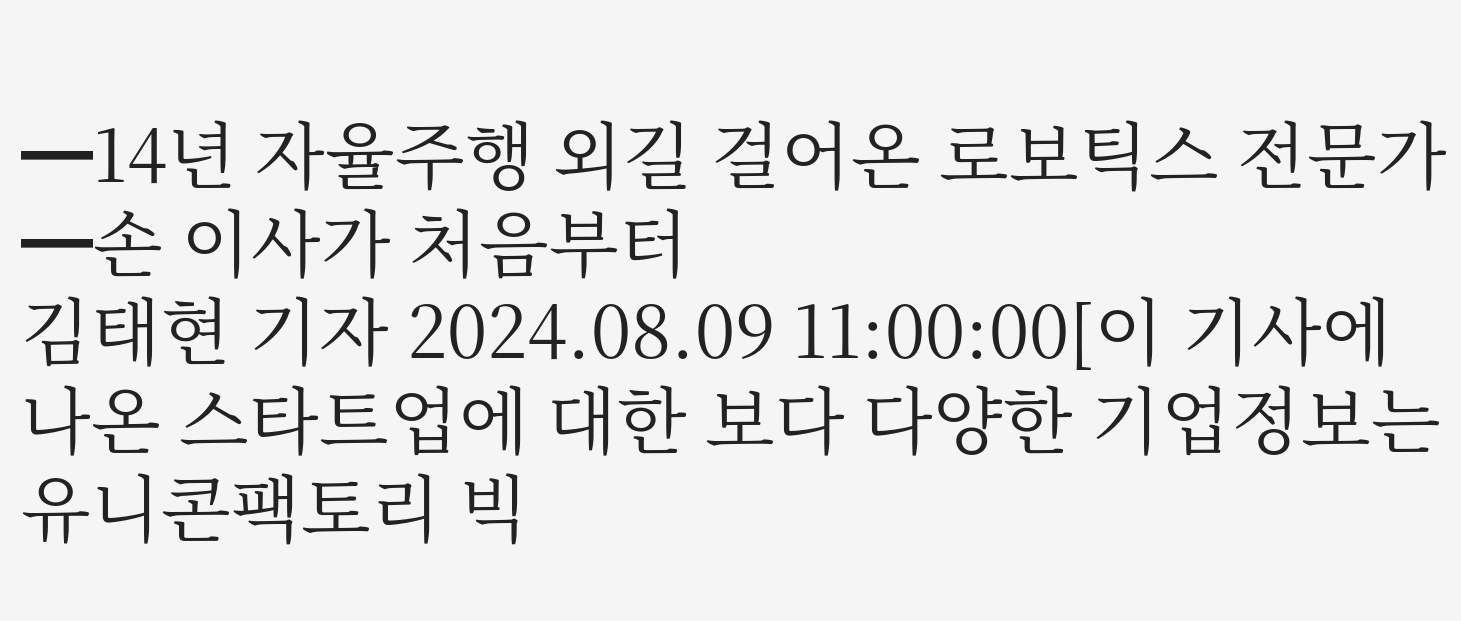━14년 자율주행 외길 걸어온 로보틱스 전문가━손 이사가 처음부터
김태현 기자 2024.08.09 11:00:00[이 기사에 나온 스타트업에 대한 보다 다양한 기업정보는 유니콘팩토리 빅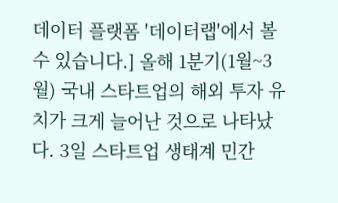데이터 플랫폼 '데이터랩'에서 볼 수 있습니다.] 올해 1분기(1월~3월) 국내 스타트업의 해외 투자 유치가 크게 늘어난 것으로 나타났다. 3일 스타트업 생태계 민간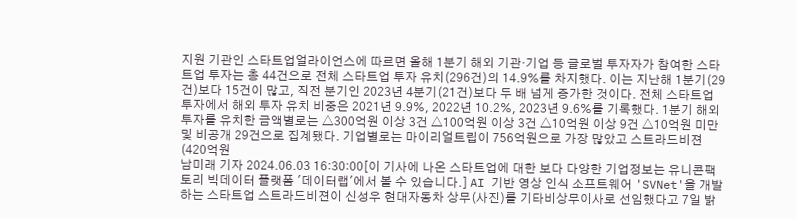지원 기관인 스타트업얼라이언스에 따르면 올해 1분기 해외 기관·기업 등 글로벌 투자자가 참여한 스타트업 투자는 총 44건으로 전체 스타트업 투자 유치(296건)의 14.9%를 차지했다. 이는 지난해 1분기(29건)보다 15건이 많고, 직전 분기인 2023년 4분기(21건)보다 두 배 넘게 증가한 것이다. 전체 스타트업 투자에서 해외 투자 유치 비중은 2021년 9.9%, 2022년 10.2%, 2023년 9.6%를 기록했다. 1분기 해외 투자를 유치한 금액별로는 △300억원 이상 3건 △100억원 이상 3건 △10억원 이상 9건 △10억원 미만 및 비공개 29건으로 집계됐다. 기업별로는 마이리얼트립이 756억원으로 가장 많았고 스트라드비젼(420억원
남미래 기자 2024.06.03 16:30:00[이 기사에 나온 스타트업에 대한 보다 다양한 기업정보는 유니콘팩토리 빅데이터 플랫폼 '데이터랩'에서 볼 수 있습니다.] AI 기반 영상 인식 소프트웨어 'SVNet'을 개발하는 스타트업 스트라드비젼이 신성우 현대자동차 상무(사진)를 기타비상무이사로 선임했다고 7일 밝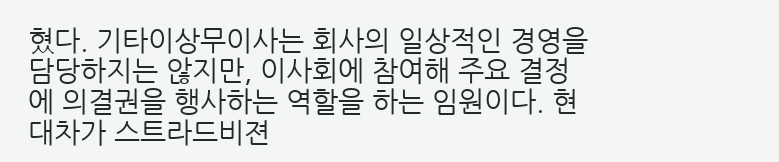혔다. 기타이상무이사는 회사의 일상적인 경영을 담당하지는 않지만, 이사회에 참여해 주요 결정에 의결권을 행사하는 역할을 하는 임원이다. 현대차가 스트라드비젼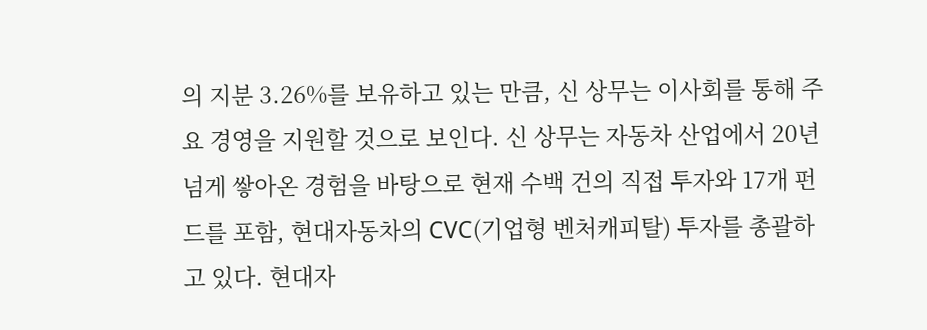의 지분 3.26%를 보유하고 있는 만큼, 신 상무는 이사회를 통해 주요 경영을 지원할 것으로 보인다. 신 상무는 자동차 산업에서 20년 넘게 쌓아온 경험을 바탕으로 현재 수백 건의 직접 투자와 17개 펀드를 포함, 현대자동차의 CVC(기업형 벤처캐피탈) 투자를 총괄하고 있다. 현대자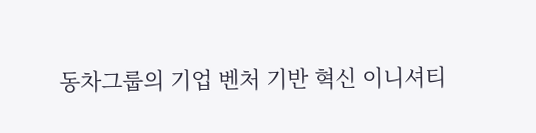동차그룹의 기업 벤처 기반 혁신 이니셔티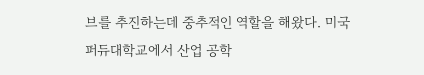브를 추진하는데 중추적인 역할을 해왔다. 미국 퍼듀대학교에서 산업 공학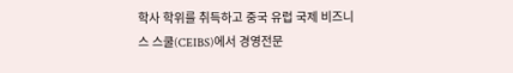학사 학위를 취득하고 중국 유럽 국제 비즈니스 스쿨(CEIBS)에서 경영전문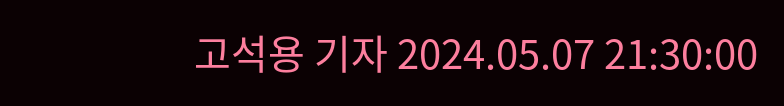고석용 기자 2024.05.07 21:30:00